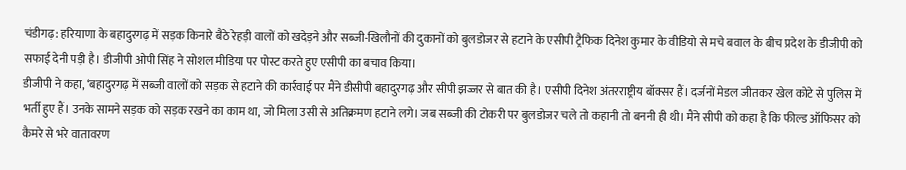चंडीगढ़: हरियाणा के बहादुरगढ़ में सड़क किनारे बैठे रेहड़ी वालों को खदेड़ने और सब्जी-खिलौनों की दुकानों को बुलडोजर से हटाने के एसीपी ट्रैफिक दिनेश कुमार के वीडियो से मचे बवाल के बीच प्रदेश के डीजीपी को सफाई देनी पड़ी है। डीजीपी ओपी सिंह ने सोशल मीडिया पर पोस्ट करते हुए एसीपी का बचाव किया।
डीजीपी ने कहा, ‘बहादुरगढ़ में सब्जी वालों को सड़क से हटाने की कार्रवाई पर मैंने डीसीपी बहादुरगढ़ और सीपी झज्जर से बात की है। एसीपी दिनेश अंतरराष्ट्रीय बॉक्सर हैं। दर्जनों मेडल जीतकर खेल कोटे से पुलिस में भर्ती हुए हैं। उनके सामने सड़क को सड़क रखने का काम था, जो मिला उसी से अतिक्रमण हटाने लगे। जब सब्जी की टोकरी पर बुलडोजर चले तो कहानी तो बननी ही थी। मैंने सीपी को कहा है कि फील्ड ऑफिसर को कैमरे से भरे वातावरण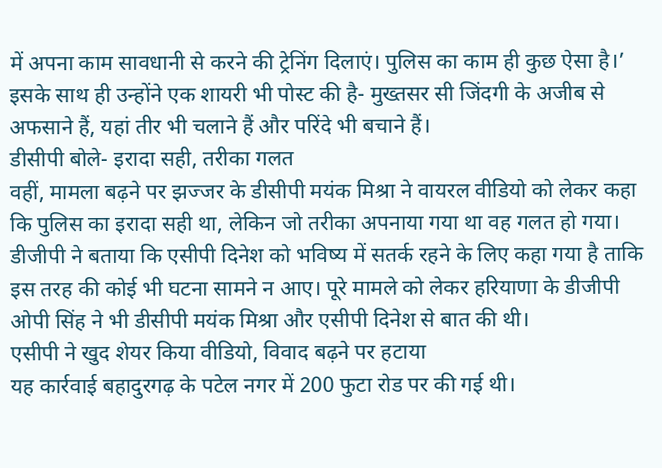में अपना काम सावधानी से करने की ट्रेनिंग दिलाएं। पुलिस का काम ही कुछ ऐसा है।’ इसके साथ ही उन्होंने एक शायरी भी पोस्ट की है- मुख्तसर सी जिंदगी के अजीब से अफसाने हैं, यहां तीर भी चलाने हैं और परिंदे भी बचाने हैं।
डीसीपी बोले- इरादा सही, तरीका गलत
वहीं, मामला बढ़ने पर झज्जर के डीसीपी मयंक मिश्रा ने वायरल वीडियो को लेकर कहा कि पुलिस का इरादा सही था, लेकिन जो तरीका अपनाया गया था वह गलत हो गया। डीजीपी ने बताया कि एसीपी दिनेश को भविष्य में सतर्क रहने के लिए कहा गया है ताकि इस तरह की कोई भी घटना सामने न आए। पूरे मामले को लेकर हरियाणा के डीजीपी ओपी सिंह ने भी डीसीपी मयंक मिश्रा और एसीपी दिनेश से बात की थी।
एसीपी ने खुद शेयर किया वीडियो, विवाद बढ़ने पर हटाया
यह कार्रवाई बहादुरगढ़ के पटेल नगर में 200 फुटा रोड पर की गई थी।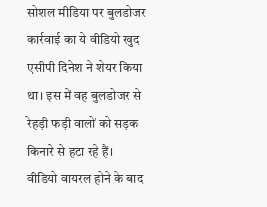सोशल मीडिया पर बुलडोजर कार्रवाई का ये वीडियो खुद एसीपी दिनेश ने शेयर किया था। इस में वह बुलडोजर से रेहड़ी फड़ी वालों को सड़क किनारे से हटा रहे हैं। वीडियो वायरल होने के बाद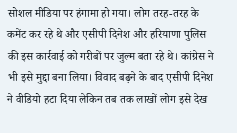सोशल मीडिया पर हंगामा हो गया। लोग तरह-तरह के कमेंट कर रहे थे और एसीपी दिनेश और हरियाणा पुलिस की इस कार्रवाई को गरीबों पर जुल्म बता रहे थे। कांग्रेस ने भी इसे मुद्दा बना लिया। विवाद बढ़ने के बाद एसीपी दिनेश ने वीडियो हटा दिया लेकिन तब तक लाखों लोग इसे देख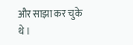और साझा कर चुके थे।